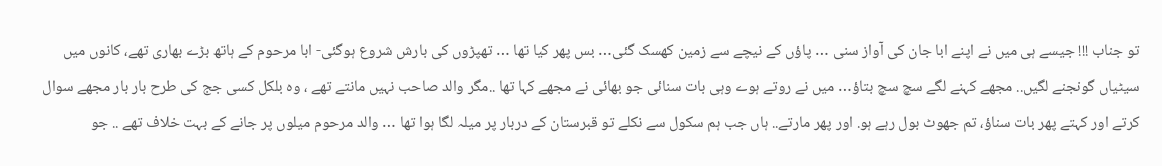تو جناب !!! جیسے ہی میں نے اپنے ابا جان کی آواز سنی … پاؤں کے نیچے سے زمین کھسک گئی… بس پھر کیا تھا … تھپڑوں کی بارش شروع ہوگئی- ابا مرحوم کے ہاتھ بڑے بھاری تھے، کانوں میں سیٹیاں گونجنے لگیں.. مجھے کہنے لگے سچ سچ بتاؤ… میں نے روتے ہوے وہی بات سنائی جو بھائی نے مجھے کہا تھا ..مگر والد صاحب نہیں مانتے تھے ، وہ بلکل کسی جج کی طرح بار بار مجھے سوال کرتے اور کہتے پھر بات سناؤ، تم جھوٹ بول رہے ہو. اور پھر مارتے.. ہاں جب ہم سکول سے نکلے تو قبرستان کے دربار پر میلہ لگا ہوا تھا … والد مرحوم میلوں پر جانے کے بہت خلاف تھے .. جو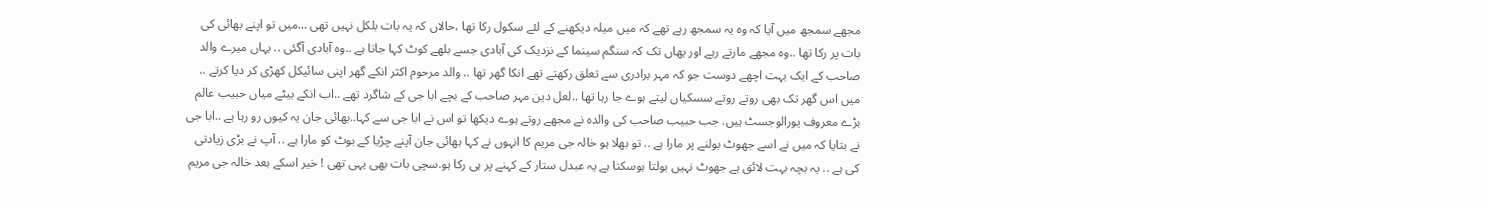مجھے سمجھ میں آیا کہ وہ یہ سمجھ رہے تھے کہ میں میلہ دیکھنے کے لئے سکول رکا تھا ،حالاں کہ یہ بات بلکل نہیں تھی …میں تو اپنے بھائی کی بات پر رکا تھا ..وہ مجھے مارتے رہے اور یھاں تک کہ سنگم سینما کے نزدیک کی آبادی جسے بلھے کوٹ کہا جاتا ہے ..وہ آبادی آگئی .. یہاں میرے والد صاحب کے ایک بہت اچھے دوست جو کہ مہر برادری سے تعلق رکھتے تھے انکا گھر تھا .. والد مرحوم اکثر انکے گھر اپنی سائیکل کھڑی کر دیا کرتے .. میں اس گھر تک بھی روتے روتے سسکیاں لیتے ہوے جا رہا تھا ..لعل دین مہر صاحب کے بچے ابا جی کے شاگرد تھے ..اب انکے بیٹے میاں حبیب عالم بڑے معروف یورالوجسٹ ہیں. جب حبیب صاحب کی والدہ نے مجھے روتے ہوے دیکھا تو اس نے ابا جی سے کہا..بھائی جان یہ کیوں رو رہا ہے ..ابا جی نے بتایا کہ میں نے اسے جھوٹ بولنے پر مارا ہے .. تو بھلا ہو خالہ جی مریم کا انہوں نے کہا بھائی جان آپنے چڑیا کے بوٹ کو مارا ہے .. آپ نے بڑی زیادتی کی ہے .. یہ بچہ بہت لائق ہے جھوٹ نہیں بولتا ہوسکتا ہے یہ عبدل ستار کے کہنے پر ہی رکا ہو.سچی بات بھی یہی تھی ! خیر اسکے بعد خالہ جی مریم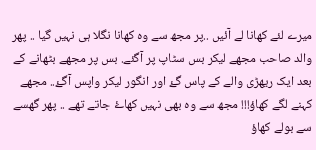میرے لئے کھانا لے آئیں ..پر مجھ سے وہ کھانا نگلا ہی نہیں گیا .. پھر والد صاحب مجھے لیکر بس سٹاپ پر آگئے. بس پر مجھے بٹھانے کے بعد ایک ریھڑی والے کے پاس گۓ اور انگور لیکر واپس آگۓ.. مجھے کہنے لگے کھاؤ!!! مجھ سے وہ بھی نہیں کھاۓ جاتے تھے .. پھر گھسے سے بولے کھاؤ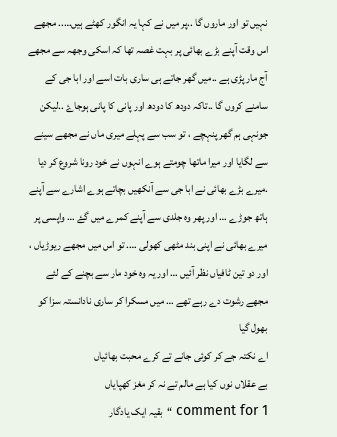نہیں تو اور ماروں گا ..پر میں نے کہا یہ انگور کھٹے ہیں….. مجھے اس وقت آپنے بڑے بھائی پر بہت غصہ تھا کہ اسکی وجھہ سے مجھے آج مار پڑی ہے ..میں گھر جاتے ہی ساری بات اسے اور ابا جی کے سامنے کروں گا ..تاکہ دودھ کا دودھ اور پانی کا پانی ہوجاۓ ..لیکن جونہی ہم گھر پنہچے ، تو سب سے پہلے میری ماں نے مجھے سینے سے لگایا اور میرا ماتھا چومتے ہوے انہوں نے خود رونا شروع کر دیا .میرے بڑے بھائی نے ابا جی سے آنکھیں بچاتے ہوے اشارے سے آپنے ہاتھ جوڑے … اور پھر وہ جلدی سے آپنے کمرے میں گۓ … واپسی پر میرے بھائی نے اپنی بند مٹھی کھولی …. تو اس میں مجھے ریوڑیاں ، اور دو تین ٹافیاں نظر آئیں … اور یہ وہ خود مار سے بچنے کے لئے مجھے رشوت دے رہے تھے … میں مسکرا کر ساری نادانستہ سزا کو بھول گیا
اے نکتہ جے کر کوئی جانے تے کرے محبت بھائیاں
بے عقلاں نوں کیا ہے مالم تے نہ کر مغز کھپایاں
1 comment for “بقیہ ایک یادگار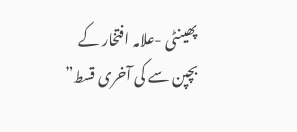پھینٹی -علامہ افتخار کے بچپن سے کی آخری قسط”